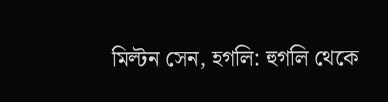মিল্টন সেন, হগলি: হুগলি থেকে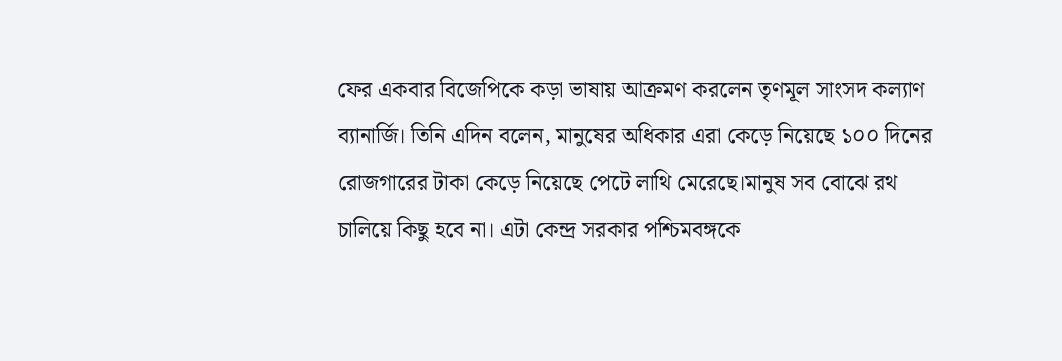ফের একবার বিজেপিকে কড়া ভাষায় আক্রমণ করলেন তৃণমূল সাংসদ কল্যাণ ব্যানার্জি। তিনি এদিন বলেন, মানুষের অধিকার এরা কেড়ে নিয়েছে ১০০ দিনের রোজগারের টাকা কেড়ে নিয়েছে পেটে লাথি মেরেছে।মানুষ সব বোঝে রথ চালিয়ে কিছু হবে না। এটা কেন্দ্র সরকার পশ্চিমবঙ্গকে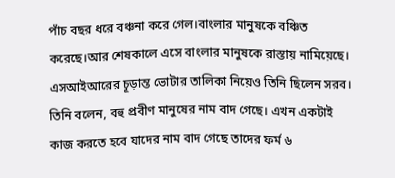পাঁচ বছর ধরে বঞ্চনা করে গেল।বাংলার মানুষকে বঞ্চিত করেছে।আর শেষকালে এসে বাংলার মানুষকে রাস্তায় নামিয়েছে।
এসআইআরের চূড়ান্ত ভোটার তালিকা নিয়েও তিনি ছিলেন সরব। তিনি বলেন, বহু প্রবীণ মানুষের নাম বাদ গেছে। এখন একটাই কাজ করতে হবে যাদের নাম বাদ গেছে তাদের ফর্ম ৬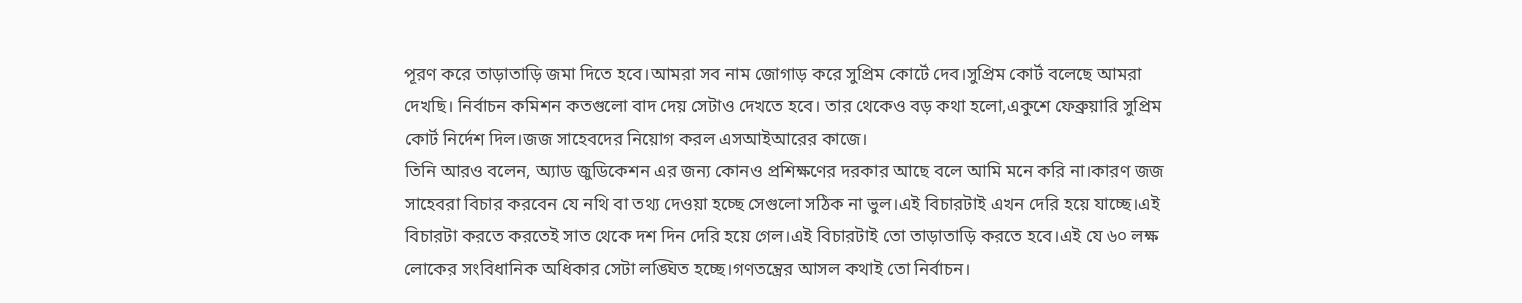পূরণ করে তাড়াতাড়ি জমা দিতে হবে।আমরা সব নাম জোগাড় করে সুপ্রিম কোর্টে দেব।সুপ্রিম কোর্ট বলেছে আমরা দেখছি। নির্বাচন কমিশন কতগুলো বাদ দেয় সেটাও দেখতে হবে। তার থেকেও বড় কথা হলো,একুশে ফেব্রুয়ারি সুপ্রিম কোর্ট নির্দেশ দিল।জজ সাহেবদের নিয়োগ করল এসআইআরের কাজে।
তিনি আরও বলেন, অ্যাড জুডিকেশন এর জন্য কোনও প্রশিক্ষণের দরকার আছে বলে আমি মনে করি না।কারণ জজ সাহেবরা বিচার করবেন যে নথি বা তথ্য দেওয়া হচ্ছে সেগুলো সঠিক না ভুল।এই বিচারটাই এখন দেরি হয়ে যাচ্ছে।এই বিচারটা করতে করতেই সাত থেকে দশ দিন দেরি হয়ে গেল।এই বিচারটাই তো তাড়াতাড়ি করতে হবে।এই যে ৬০ লক্ষ লোকের সংবিধানিক অধিকার সেটা লঙ্ঘিত হচ্ছে।গণতন্ত্রের আসল কথাই তো নির্বাচন।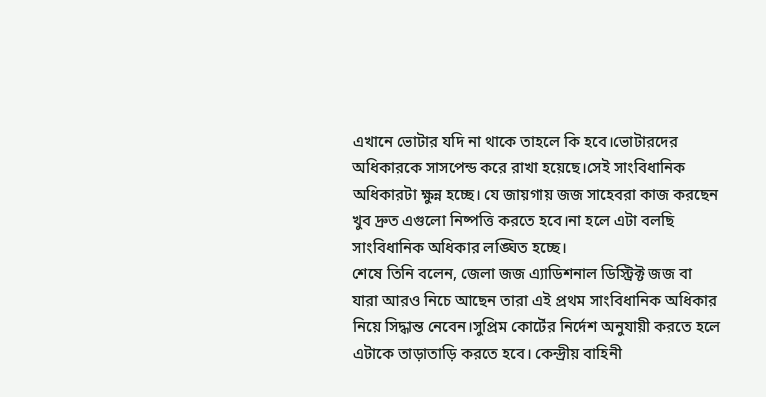এখানে ভোটার যদি না থাকে তাহলে কি হবে।ভোটারদের অধিকারকে সাসপেন্ড করে রাখা হয়েছে।সেই সাংবিধানিক অধিকারটা ক্ষুন্ন হচ্ছে। যে জায়গায় জজ সাহেবরা কাজ করছেন খুব দ্রুত এগুলো নিষ্পত্তি করতে হবে।না হলে এটা বলছি সাংবিধানিক অধিকার লঙ্ঘিত হচ্ছে।
শেষে তিনি বলেন, জেলা জজ এ্যাডিশনাল ডিস্ট্রিক্ট জজ বা যারা আরও নিচে আছেন তারা এই প্রথম সাংবিধানিক অধিকার নিয়ে সিদ্ধান্ত নেবেন।সুপ্রিম কোর্টের নির্দেশ অনুযায়ী করতে হলে এটাকে তাড়াতাড়ি করতে হবে। কেন্দ্রীয় বাহিনী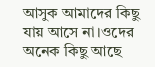আসুক আমাদের কিছু যায় আসে না।ওদের অনেক কিছু আছে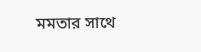মমতার সাথে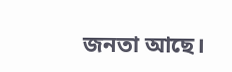জনতা আছে।